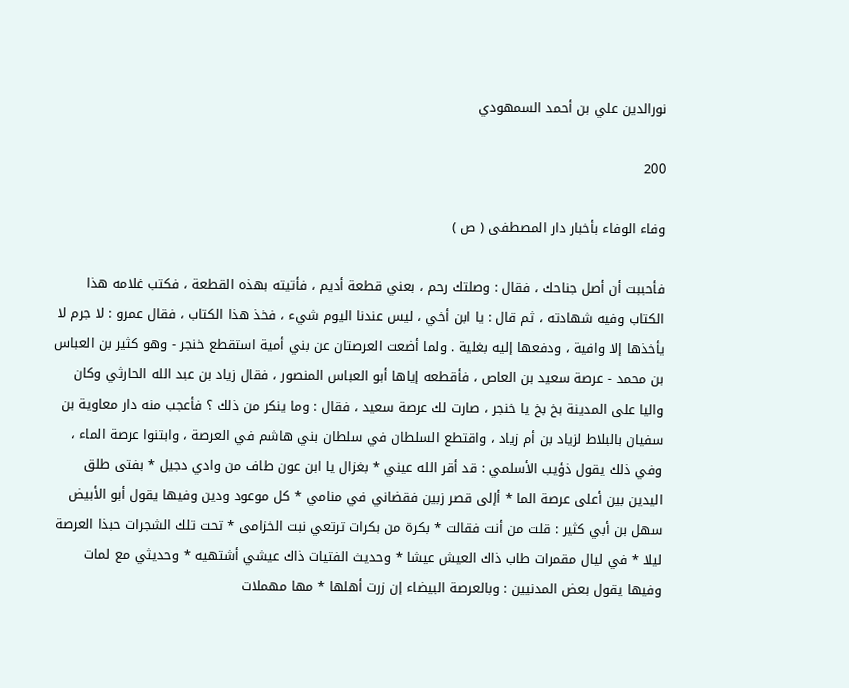نورالدين علي بن أحمد السمهودي

200

وفاء الوفاء بأخبار دار المصطفى ( ص )

فأحببت أن أصل جناحك ، فقال : وصلتك رحم ، بعني قطعة أديم ، فأتيته بهذه القطعة ، فكتب غلامه هذا الكتاب وفيه شهادته ، ثم قال : يا ابن أخي ، ليس عندنا اليوم شيء ، فخذ هذا الكتاب ، فقال عمرو : لا جرم لا يأخذها إلا وافية ، ودفعها إليه بغلية . ولما أضعت العرصتان عن بني أمية استقطع خنجر - وهو كثير بن العباس بن محمد - عرصة سعيد بن العاص ، فأقطعه إياها أبو العباس المنصور ، فقال زياد بن عبد الله الحارثي وكان واليا على المدينة بخ بخ يا خنجر ، صارت لك عرصة سعيد ، فقال : وما ينكر من ذلك ؟ فأعجب منه دار معاوية بن سفيان بالبلاط لزياد بن أم زياد ، واقتطع السلطان في سلطان بني هاشم في العرصة ، وابتنوا عرصة الماء ، وفي ذلك يقول ذؤيب الأسلمي : قد أقر الله عيني * بغزال يا ابن عون طاف من وادي دجيل * بفتى طلق اليدين بين أعلى عرصة الما * أإلى قصر زبين فقضاني في منامي * كل موعود ودين وفيها يقول أبو الأبيض سهل بن أبي كثير : قلت من أنت فقالت * بكرة من بكرات ترتعي نبت الخزامى * تحت تلك الشجرات حبذا العرصة ليلا * في ليال مقمرات طاب ذاك العيش عيشا * وحديث الفتيات ذاك عيشي أشتهيه * وحديثي مع لمات وفيها يقول بعض المدنيين : وبالعرصة البيضاء إن زرت أهلها * مها مهملات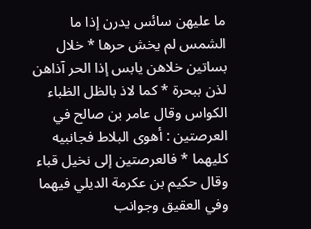ما عليهن سائس يدرن إذا ما الشمس لم يخش حرها * خلال بساتين خلاهن يابس إذا الحر آذاهن لذن ببحرة * كما لاذ بالظل الظباء الكواس وقال عامر بن صالح في العرصتين : أهوى البلاط فجانبيه كليهما * فالعرصتين إلى نخيل قباء وقال حكيم بن عكرمة الديلي فيهما وفي العقيق وجوانب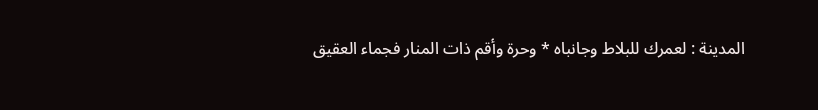المدينة : لعمرك للبلاط وجانباه * وحرة وأقم ذات المنار فجماء العقيق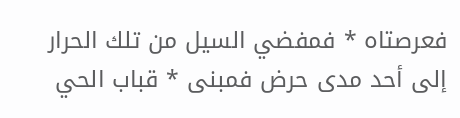فعرصتاه * فمفضي السيل من تلك الحرار إلى أحد مدى حرض فمبنى * قباب الحي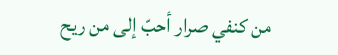من كنفي صرار أحبّ إلى من ريح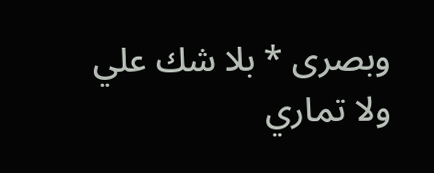وبصرى * بلا شك علي ولا تماري